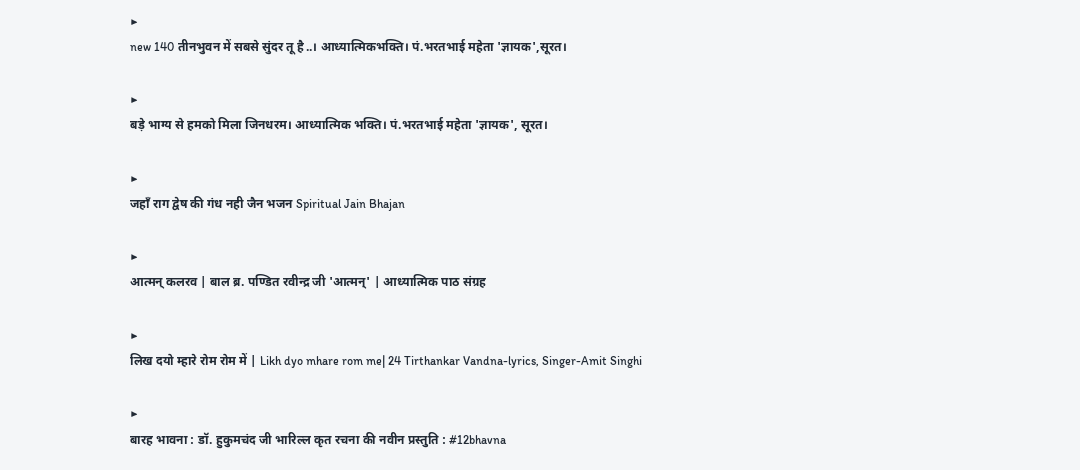▶
new 140 तीनभुवन में सबसे सुंदर तू है..। आध्यात्मिकभक्ति। पं.भरतभाई महेता 'ज्ञायक',सूरत।

▶
बड़े भाग्य से हमको मिला जिनधरम। आध्यात्मिक भक्ति। पं.भरतभाई महेता 'ज्ञायक', सूरत।

▶
जहाँ राग द्वेष की गंध नही जैन भजन Spiritual Jain Bhajan

▶
आत्मन् कलरव | बाल ब्र. पण्डित रवीन्द्र जी 'आत्मन्' | आध्यात्मिक पाठ संग्रह

▶
लिख दयो म्हारे रोम रोम में | Likh dyo mhare rom me| 24 Tirthankar Vandna-lyrics, Singer-Amit Singhi

▶
बारह भावना : डॉ. हुकुमचंद जी भारिल्ल कृत रचना की नवीन प्रस्तुति : #12bhavna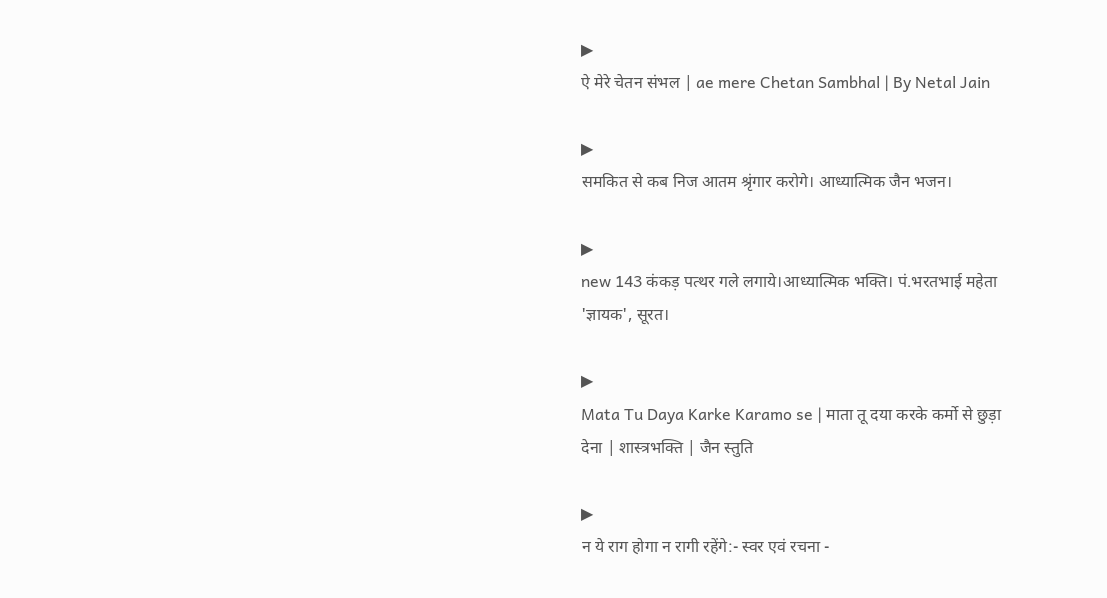▶
ऐ मेरे चेतन संभल | ae mere Chetan Sambhal | By Netal Jain

▶
समकित से कब निज आतम श्रृंगार करोगे। आध्यात्मिक जैन भजन।

▶
new 143 कंकड़ पत्थर गले लगाये।आध्यात्मिक भक्ति। पं.भरतभाई महेता 'ज्ञायक', सूरत।

▶
Mata Tu Daya Karke Karamo se | माता तू दया करके कर्मो से छुड़ा देना | शास्त्रभक्ति | जैन स्तुति

▶
न ये राग होगा न रागी रहेंगे:- स्वर एवं रचना -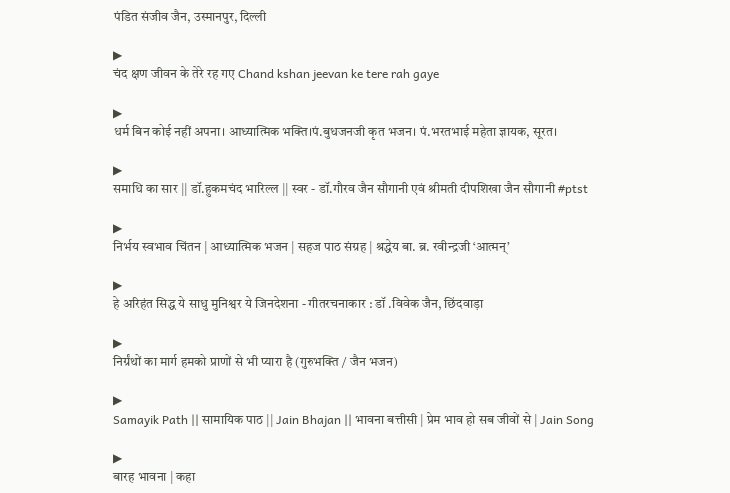पंडित संजीव जैन, उस्मानपुर, दिल्ली

▶
चंद क्षण जीवन के तेरे रह गए Chand kshan jeevan ke tere rah gaye

▶
धर्म बिन कोई नहीं अपना। आध्यात्मिक भक्ति।पं.बुधजनजी कृत भजन। पं.भरतभाई महेता ज्ञायक, सूरत।

▶
समाधि का सार || डॉ.हुकमचंद भारिल्ल || स्वर - डॉ.गौरव जैन सौगानी एवं श्रीमती दीपशिखा जैन सौगानी #ptst

▶
निर्भय स्वभाव चिंतन | आध्यात्मिक भजन | सहज पाठ संग्रह | श्रद्धेय बा. ब्र. रवीन्द्रजी ‘आत्मन्’

▶
हे अरिहंत सिद्ध ये साधु मुनिश्वर ये जिनदेशना - गीतरचनाकार : डॉ .विवेक जैन, छिंदवाड़ा

▶
निर्ग्रंथों का मार्ग हमको प्राणों से भी प्यारा है (गुरुभक्ति / जैन भजन)

▶
Samayik Path || सामायिक पाठ || Jain Bhajan || भावना बत्तीसी | प्रेम भाव हो सब जीवों से | Jain Song

▶
बारह भावना | कहा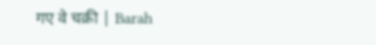गए वे चक्री | Barah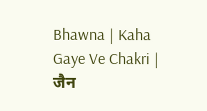Bhawna | Kaha Gaye Ve Chakri | जैन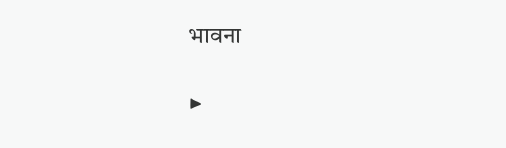भावना

▶